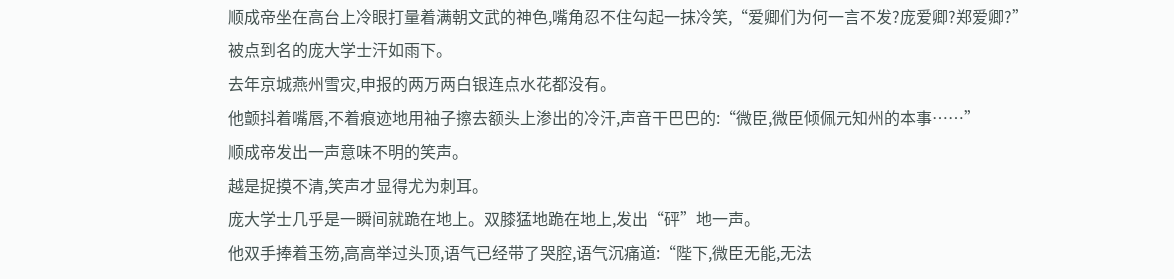顺成帝坐在高台上冷眼打量着满朝文武的神色,嘴角忍不住勾起一抹冷笑,“爱卿们为何一言不发?庞爱卿?郑爱卿?”
被点到名的庞大学士汗如雨下。
去年京城燕州雪灾,申报的两万两白银连点水花都没有。
他颤抖着嘴唇,不着痕迹地用袖子擦去额头上渗出的冷汗,声音干巴巴的:“微臣,微臣倾佩元知州的本事……”
顺成帝发出一声意味不明的笑声。
越是捉摸不清,笑声才显得尤为刺耳。
庞大学士几乎是一瞬间就跪在地上。双膝猛地跪在地上,发出“砰”地一声。
他双手捧着玉笏,高高举过头顶,语气已经带了哭腔,语气沉痛道:“陛下,微臣无能,无法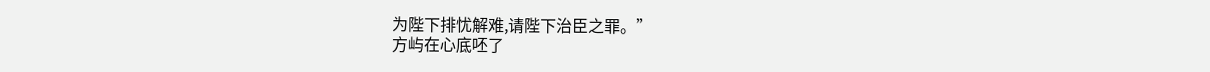为陛下排忧解难,请陛下治臣之罪。”
方屿在心底呸了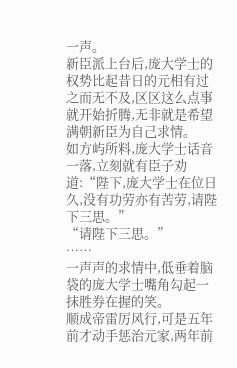一声。
新臣派上台后,庞大学士的权势比起昔日的元相有过之而无不及,区区这么点事就开始折腾,无非就是希望满朝新臣为自己求情。
如方屿所料,庞大学士话音一落,立刻就有臣子劝道:“陛下,庞大学士在位日久,没有功劳亦有苦劳,请陛下三思。”
“请陛下三思。”
……
一声声的求情中,低垂着脑袋的庞大学士嘴角勾起一抹胜券在握的笑。
顺成帝雷厉风行,可是五年前才动手惩治元家,两年前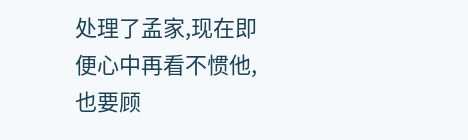处理了孟家,现在即便心中再看不惯他,也要顾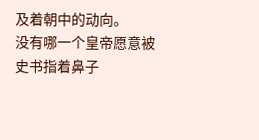及着朝中的动向。
没有哪一个皇帝愿意被史书指着鼻子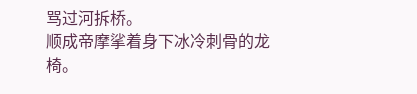骂过河拆桥。
顺成帝摩挲着身下冰冷刺骨的龙椅。